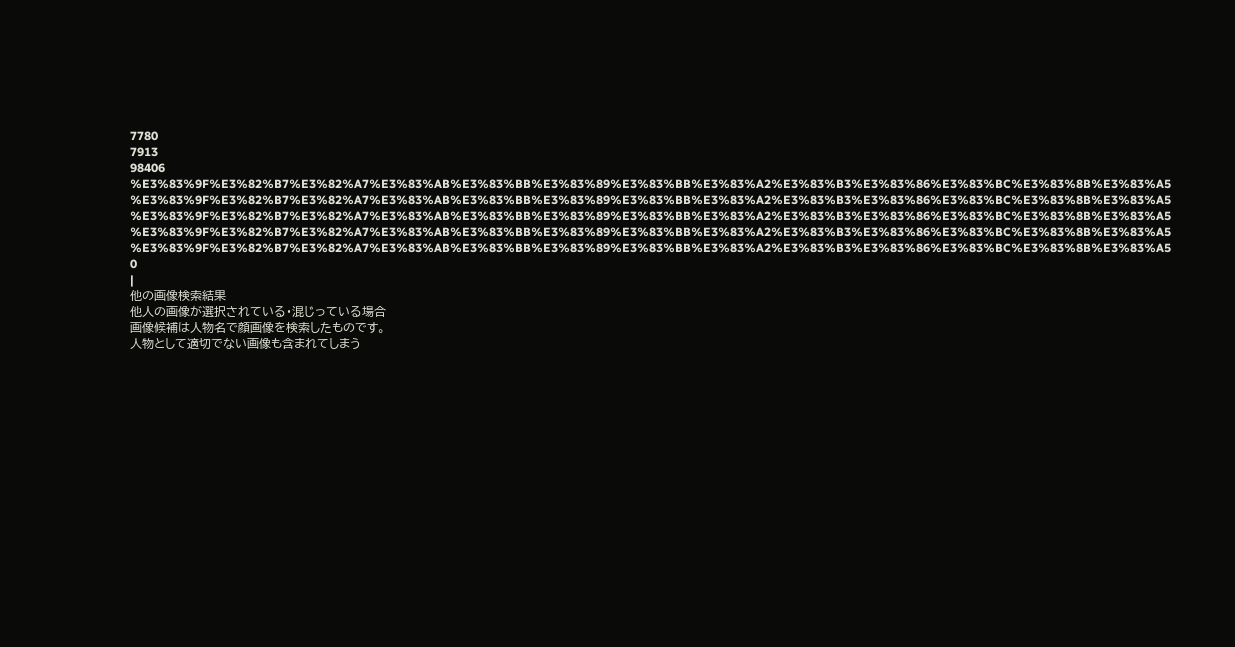7780
7913
98406
%E3%83%9F%E3%82%B7%E3%82%A7%E3%83%AB%E3%83%BB%E3%83%89%E3%83%BB%E3%83%A2%E3%83%B3%E3%83%86%E3%83%BC%E3%83%8B%E3%83%A5
%E3%83%9F%E3%82%B7%E3%82%A7%E3%83%AB%E3%83%BB%E3%83%89%E3%83%BB%E3%83%A2%E3%83%B3%E3%83%86%E3%83%BC%E3%83%8B%E3%83%A5
%E3%83%9F%E3%82%B7%E3%82%A7%E3%83%AB%E3%83%BB%E3%83%89%E3%83%BB%E3%83%A2%E3%83%B3%E3%83%86%E3%83%BC%E3%83%8B%E3%83%A5
%E3%83%9F%E3%82%B7%E3%82%A7%E3%83%AB%E3%83%BB%E3%83%89%E3%83%BB%E3%83%A2%E3%83%B3%E3%83%86%E3%83%BC%E3%83%8B%E3%83%A5
%E3%83%9F%E3%82%B7%E3%82%A7%E3%83%AB%E3%83%BB%E3%83%89%E3%83%BB%E3%83%A2%E3%83%B3%E3%83%86%E3%83%BC%E3%83%8B%E3%83%A5
0
|
他の画像検索結果
他人の画像が選択されている・混じっている場合
画像候補は人物名で顔画像を検索したものです。
人物として適切でない画像も含まれてしまう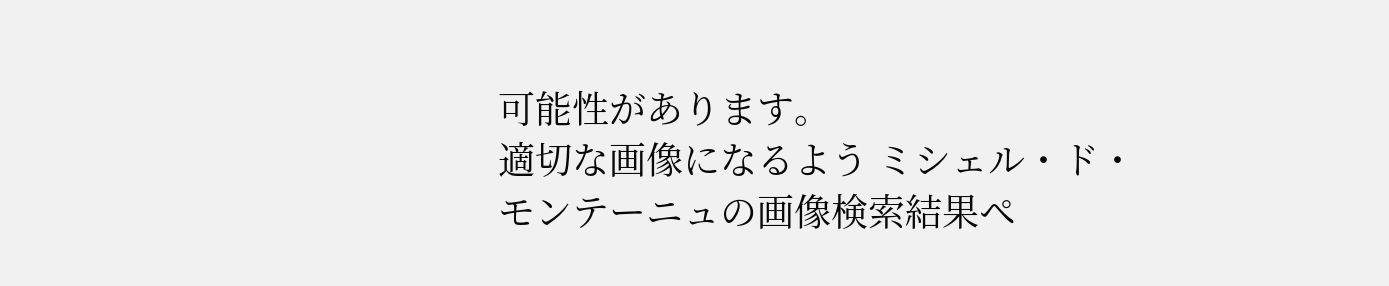可能性があります。
適切な画像になるよう ミシェル・ド・モンテーニュの画像検索結果ペ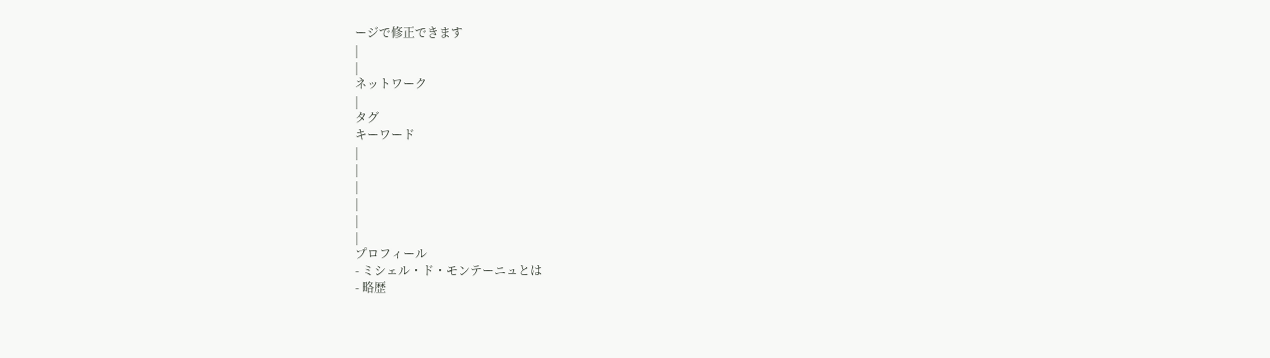ージで修正できます
|
|
ネットワーク
|
タグ
キーワード
|
|
|
|
|
|
プロフィール
- ミシェル・ド・モンテーニュとは
- 略歴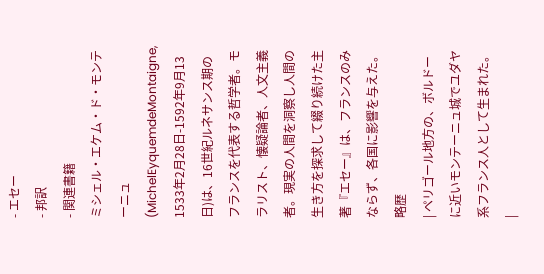- エセー
- 邦訳
- 関連書籍
ミシェル・エケム・ド・モンテーニュ(MichelEyquemdeMontaigne, 1533年2月28日-1592年9月13日)は、16世紀ルネサンス期のフランスを代表する哲学者。モラリスト、懐疑論者、人文主義者。現実の人間を洞察し人間の生き方を探求して綴り続けた主著『エセー』は、フランスのみならず、各国に影響を与えた。
略歴
| ペリゴール地方の、ボルドーに近いモンテーニュ城でユダヤ系フランス人として生まれた。 |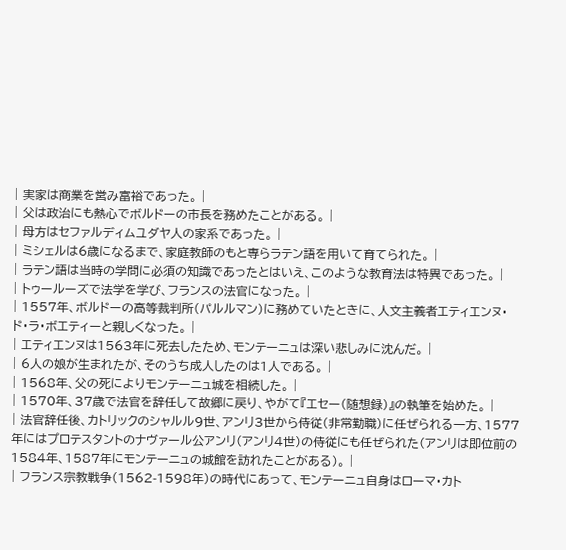| 実家は商業を営み富裕であった。 |
| 父は政治にも熱心でボルドーの市長を務めたことがある。 |
| 母方はセファルディムユダヤ人の家系であった。 |
| ミシェルは6歳になるまで、家庭教師のもと専らラテン語を用いて育てられた。 |
| ラテン語は当時の学問に必須の知識であったとはいえ、このような教育法は特異であった。 |
| トゥールーズで法学を学び、フランスの法官になった。 |
| 1557年、ボルドーの高等裁判所(パルルマン)に務めていたときに、人文主義者エティエンヌ・ド・ラ・ボエティーと親しくなった。 |
| エティエンヌは1563年に死去したため、モンテーニュは深い悲しみに沈んだ。 |
| 6人の娘が生まれたが、そのうち成人したのは1人である。 |
| 1568年、父の死によりモンテーニュ城を相続した。 |
| 1570年、37歳で法官を辞任して故郷に戻り、やがて『エセー(随想録)』の執筆を始めた。 |
| 法官辞任後、カトリックのシャルル9世、アンリ3世から侍従(非常勤職)に任ぜられる一方、1577年にはプロテスタントのナヴァール公アンリ(アンリ4世)の侍従にも任ぜられた(アンリは即位前の1584年、1587年にモンテーニュの城館を訪れたことがある)。 |
| フランス宗教戦争(1562-1598年)の時代にあって、モンテーニュ自身はローマ・カト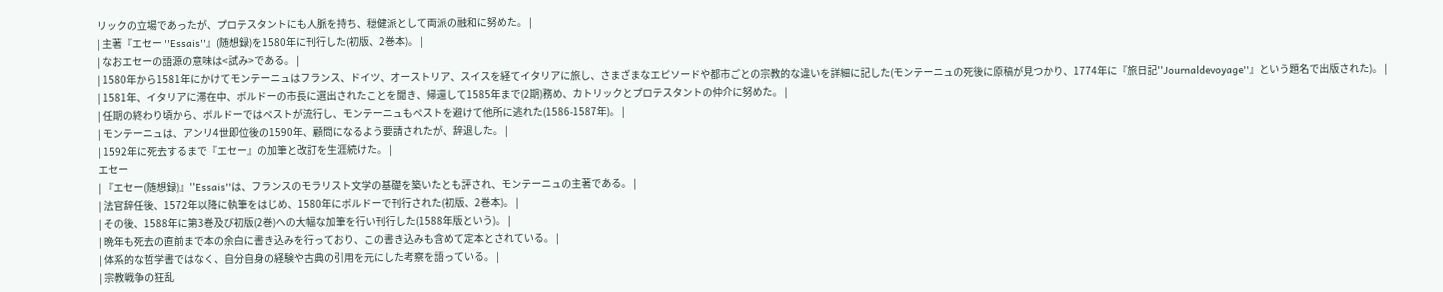リックの立場であったが、プロテスタントにも人脈を持ち、穏健派として両派の融和に努めた。 |
| 主著『エセー ''Essais''』(随想録)を1580年に刊行した(初版、2巻本)。 |
| なおエセーの語源の意味は<試み>である。 |
| 1580年から1581年にかけてモンテーニュはフランス、ドイツ、オーストリア、スイスを経てイタリアに旅し、さまざまなエピソードや都市ごとの宗教的な違いを詳細に記した(モンテーニュの死後に原稿が見つかり、1774年に『旅日記''Journaldevoyage''』という題名で出版された)。 |
| 1581年、イタリアに滞在中、ボルドーの市長に選出されたことを聞き、帰還して1585年まで(2期)務め、カトリックとプロテスタントの仲介に努めた。 |
| 任期の終わり頃から、ボルドーではペストが流行し、モンテーニュもペストを避けて他所に逃れた(1586-1587年)。 |
| モンテーニュは、アンリ4世即位後の1590年、顧問になるよう要請されたが、辞退した。 |
| 1592年に死去するまで『エセー』の加筆と改訂を生涯続けた。 |
エセー
| 『エセー(随想録)』''Essais''は、フランスのモラリスト文学の基礎を築いたとも評され、モンテーニュの主著である。 |
| 法官辞任後、1572年以降に執筆をはじめ、1580年にボルドーで刊行された(初版、2巻本)。 |
| その後、1588年に第3巻及び初版(2巻)への大幅な加筆を行い刊行した(1588年版という)。 |
| 晩年も死去の直前まで本の余白に書き込みを行っており、この書き込みも含めて定本とされている。 |
| 体系的な哲学書ではなく、自分自身の経験や古典の引用を元にした考察を語っている。 |
| 宗教戦争の狂乱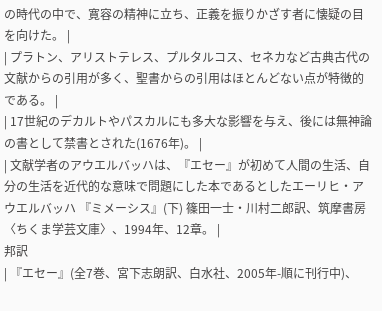の時代の中で、寛容の精神に立ち、正義を振りかざす者に懐疑の目を向けた。 |
| プラトン、アリストテレス、プルタルコス、セネカなど古典古代の文献からの引用が多く、聖書からの引用はほとんどない点が特徴的である。 |
| 17世紀のデカルトやパスカルにも多大な影響を与え、後には無神論の書として禁書とされた(1676年)。 |
| 文献学者のアウエルバッハは、『エセー』が初めて人間の生活、自分の生活を近代的な意味で問題にした本であるとしたエーリヒ・アウエルバッハ 『ミメーシス』(下) 篠田一士・川村二郎訳、筑摩書房〈ちくま学芸文庫〉、1994年、12章。 |
邦訳
| 『エセー』(全7巻、宮下志朗訳、白水社、2005年-順に刊行中)、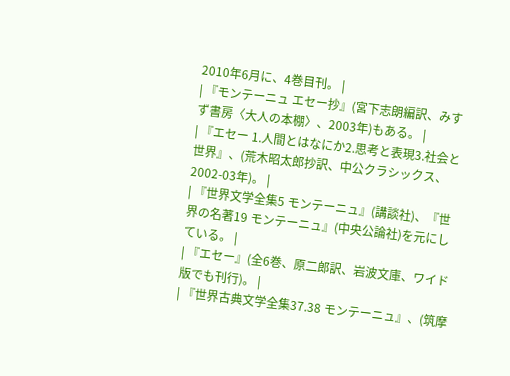2010年6月に、4巻目刊。 |
| 『モンテーニュ エセー抄』(宮下志朗編訳、みすず書房〈大人の本棚〉、2003年)もある。 |
| 『エセー 1.人間とはなにか2.思考と表現3.社会と世界』、(荒木昭太郎抄訳、中公クラシックス、2002-03年)。 |
| 『世界文学全集5 モンテーニュ』(講談社)、『世界の名著19 モンテーニュ』(中央公論社)を元にしている。 |
| 『エセー』(全6巻、原二郎訳、岩波文庫、ワイド版でも刊行)。 |
| 『世界古典文学全集37.38 モンテーニュ』、(筑摩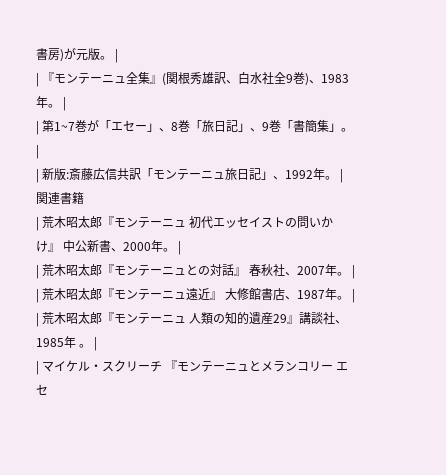書房)が元版。 |
| 『モンテーニュ全集』(関根秀雄訳、白水社全9巻)、1983年。 |
| 第1~7巻が「エセー」、8巻「旅日記」、9巻「書簡集」。 |
| 新版:斎藤広信共訳「モンテーニュ旅日記」、1992年。 |
関連書籍
| 荒木昭太郎『モンテーニュ 初代エッセイストの問いかけ』 中公新書、2000年。 |
| 荒木昭太郎『モンテーニュとの対話』 春秋社、2007年。 |
| 荒木昭太郎『モンテーニュ遠近』 大修館書店、1987年。 |
| 荒木昭太郎『モンテーニュ 人類の知的遺産29』講談社、1985年 。 |
| マイケル・スクリーチ 『モンテーニュとメランコリー エセ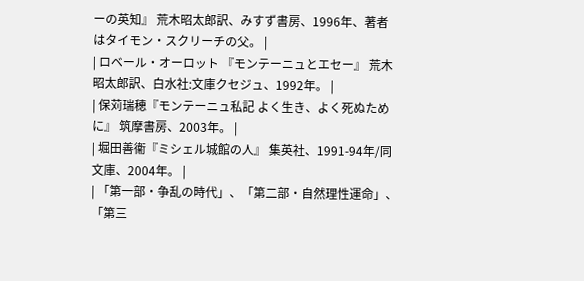ーの英知』 荒木昭太郎訳、みすず書房、1996年、著者はタイモン・スクリーチの父。 |
| ロベール・オーロット 『モンテーニュとエセー』 荒木昭太郎訳、白水社:文庫クセジュ、1992年。 |
| 保苅瑞穂『モンテーニュ私記 よく生き、よく死ぬために』 筑摩書房、2003年。 |
| 堀田善衞『ミシェル城館の人』 集英社、1991-94年/同文庫、2004年。 |
| 「第一部・争乱の時代」、「第二部・自然理性運命」、「第三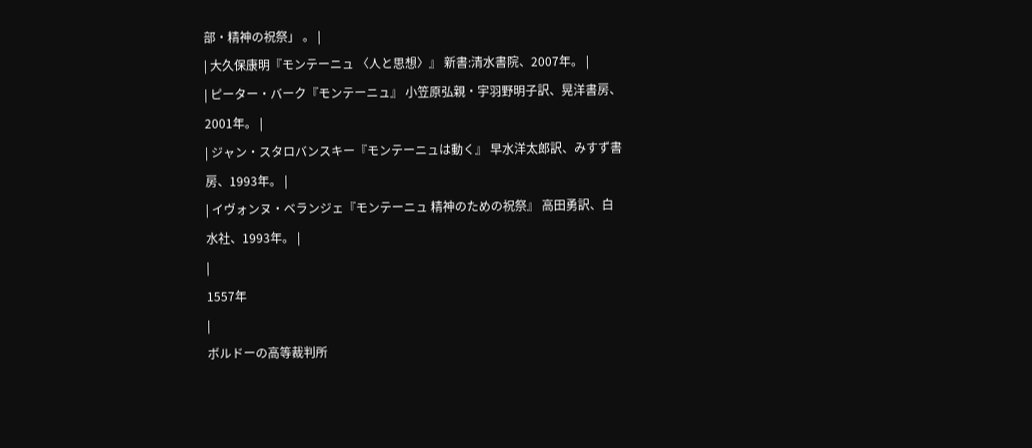部・精神の祝祭」 。 |
| 大久保康明『モンテーニュ 〈人と思想〉』 新書:清水書院、2007年。 |
| ピーター・バーク『モンテーニュ』 小笠原弘親・宇羽野明子訳、晃洋書房、2001年。 |
| ジャン・スタロバンスキー『モンテーニュは動く』 早水洋太郎訳、みすず書房、1993年。 |
| イヴォンヌ・ベランジェ『モンテーニュ 精神のための祝祭』 高田勇訳、白水社、1993年。 |
|
1557年
|
ボルドーの高等裁判所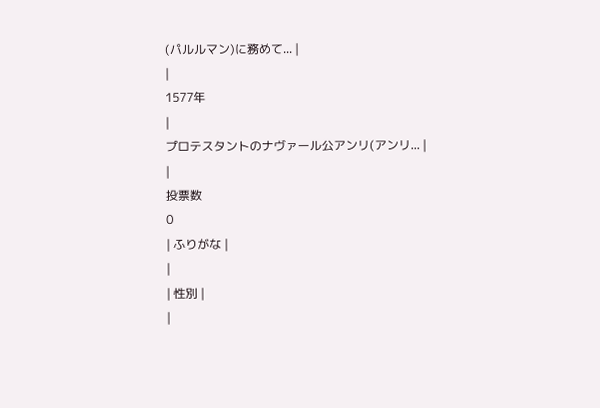(パルルマン)に務めて... |
|
1577年
|
プロテスタントのナヴァール公アンリ(アンリ... |
|
投票数
0
| ふりがな |
|
| 性別 |
|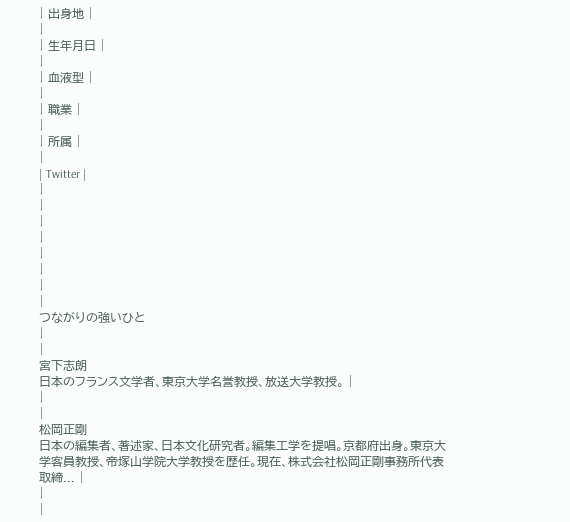| 出身地 |
|
| 生年月日 |
|
| 血液型 |
|
| 職業 |
|
| 所属 |
|
| Twitter |
|
|
|
|
|
|
|
|
つながりの強いひと
|
|
宮下志朗
日本のフランス文学者、東京大学名誉教授、放送大学教授。 |
|
|
松岡正剛
日本の編集者、著述家、日本文化研究者。編集工学を提唱。京都府出身。東京大学客員教授、帝塚山学院大学教授を歴任。現在、株式会社松岡正剛事務所代表取締... |
|
|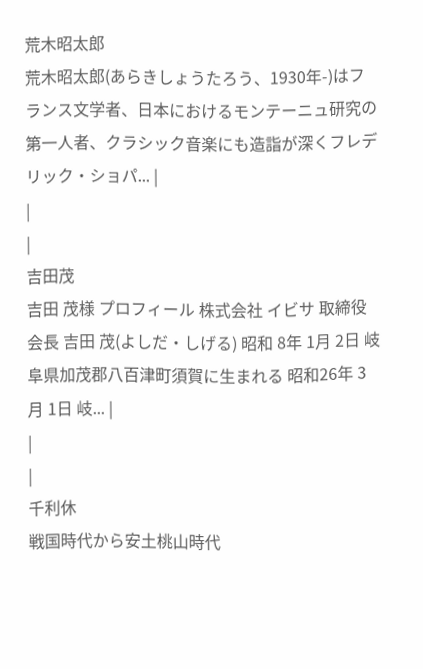荒木昭太郎
荒木昭太郎(あらきしょうたろう、1930年-)はフランス文学者、日本におけるモンテーニュ研究の第一人者、クラシック音楽にも造詣が深くフレデリック・ショパ... |
|
|
吉田茂
吉田 茂様 プロフィール 株式会社 イビサ 取締役会長 吉田 茂(よしだ・しげる) 昭和 8年 1月 2日 岐阜県加茂郡八百津町須賀に生まれる 昭和26年 3月 1日 岐... |
|
|
千利休
戦国時代から安土桃山時代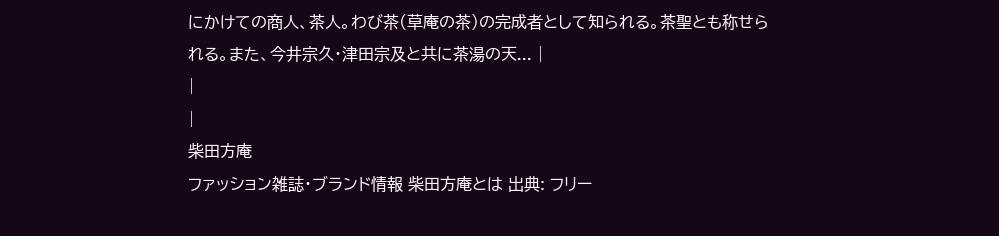にかけての商人、茶人。わび茶(草庵の茶)の完成者として知られる。茶聖とも称せられる。また、今井宗久・津田宗及と共に茶湯の天... |
|
|
柴田方庵
ファッション雑誌・ブランド情報 柴田方庵とは 出典: フリー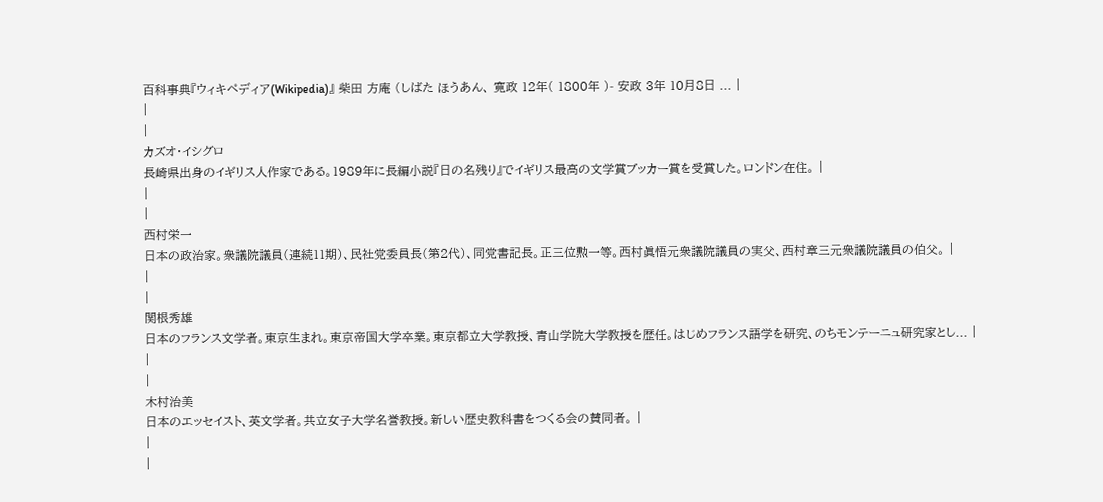百科事典『ウィキペディア(Wikipedia)』 柴田 方庵 (しばた ほうあん、 寛政 12年( 1800年 )- 安政 3年 10月8日 ... |
|
|
カズオ・イシグロ
長崎県出身のイギリス人作家である。1989年に長編小説『日の名残り』でイギリス最高の文学賞ブッカー賞を受賞した。ロンドン在住。 |
|
|
西村栄一
日本の政治家。衆議院議員(連続11期)、民社党委員長(第2代)、同党書記長。正三位勲一等。西村眞悟元衆議院議員の実父、西村章三元衆議院議員の伯父。 |
|
|
関根秀雄
日本のフランス文学者。東京生まれ。東京帝国大学卒業。東京都立大学教授、青山学院大学教授を歴任。はじめフランス語学を研究、のちモンテーニュ研究家とし... |
|
|
木村治美
日本のエッセイスト、英文学者。共立女子大学名誉教授。新しい歴史教科書をつくる会の賛同者。 |
|
|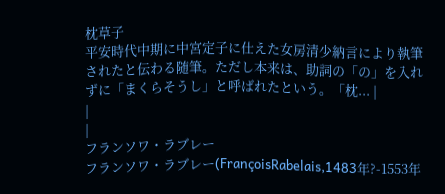枕草子
平安時代中期に中宮定子に仕えた女房清少納言により執筆されたと伝わる随筆。ただし本来は、助詞の「の」を入れずに「まくらそうし」と呼ばれたという。「枕... |
|
|
フランソワ・ラブレー
フランソワ・ラブレー(FrançoisRabelais,1483年?-1553年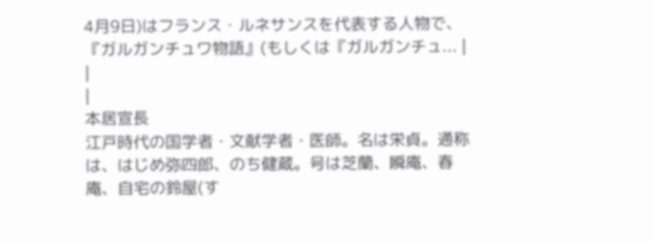4月9日)はフランス・ルネサンスを代表する人物で、『ガルガンチュワ物語』(もしくは『ガルガンチュ... |
|
|
本居宣長
江戸時代の国学者・文献学者・医師。名は栄貞。通称は、はじめ弥四郎、のち健蔵。号は芝蘭、瞬庵、春庵、自宅の鈴屋(す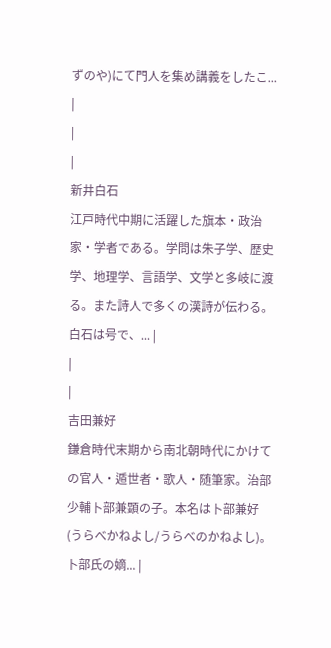ずのや)にて門人を集め講義をしたこ... |
|
|
新井白石
江戸時代中期に活躍した旗本・政治家・学者である。学問は朱子学、歴史学、地理学、言語学、文学と多岐に渡る。また詩人で多くの漢詩が伝わる。白石は号で、... |
|
|
吉田兼好
鎌倉時代末期から南北朝時代にかけての官人・遁世者・歌人・随筆家。治部少輔卜部兼顕の子。本名は卜部兼好(うらべかねよし/うらべのかねよし)。卜部氏の嫡... |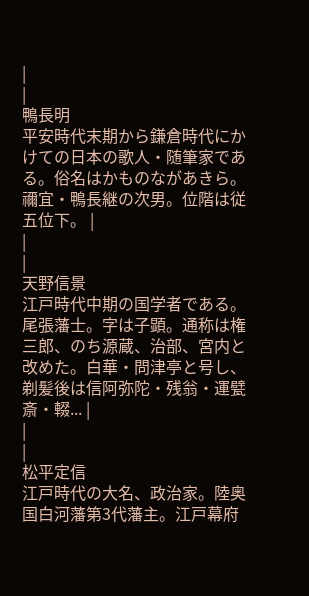|
|
鴨長明
平安時代末期から鎌倉時代にかけての日本の歌人・随筆家である。俗名はかものながあきら。禰宜・鴨長継の次男。位階は従五位下。 |
|
|
天野信景
江戸時代中期の国学者である。尾張藩士。字は子顕。通称は権三郎、のち源蔵、治部、宮内と改めた。白華・問津亭と号し、剃髪後は信阿弥陀・残翁・運甓斎・輟... |
|
|
松平定信
江戸時代の大名、政治家。陸奥国白河藩第3代藩主。江戸幕府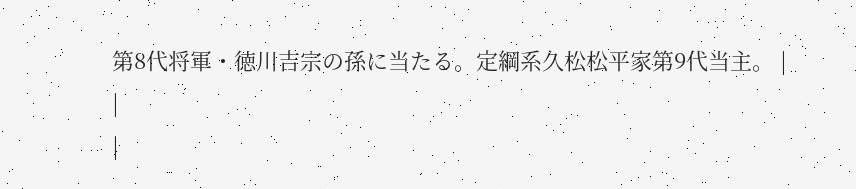第8代将軍・徳川吉宗の孫に当たる。定綱系久松松平家第9代当主。 |
|
|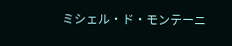ミシェル・ド・モンテーニ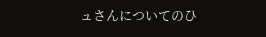ュさんについてのひ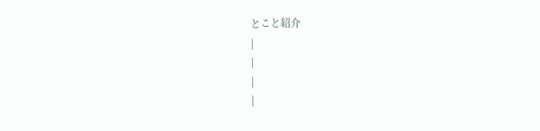とこと紹介
|
|
|
|